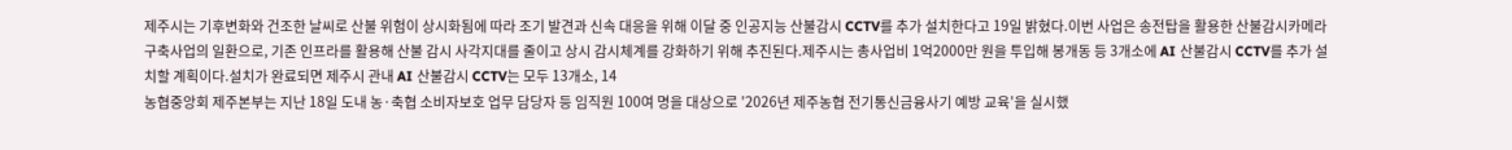제주시는 기후변화와 건조한 날씨로 산불 위험이 상시화됨에 따라 조기 발견과 신속 대응을 위해 이달 중 인공지능 산불감시 CCTV를 추가 설치한다고 19일 밝혔다.이번 사업은 송전탑을 활용한 산불감시카메라 구축사업의 일환으로, 기존 인프라를 활용해 산불 감시 사각지대를 줄이고 상시 감시체계를 강화하기 위해 추진된다.제주시는 총사업비 1억2000만 원을 투입해 봉개동 등 3개소에 AI 산불감시 CCTV를 추가 설치할 계획이다.설치가 완료되면 제주시 관내 AI 산불감시 CCTV는 모두 13개소, 14
농협중앙회 제주본부는 지난 18일 도내 농·축협 소비자보호 업무 담당자 등 임직원 100여 명을 대상으로 '2026년 제주농협 전기통신금융사기 예방 교육'을 실시했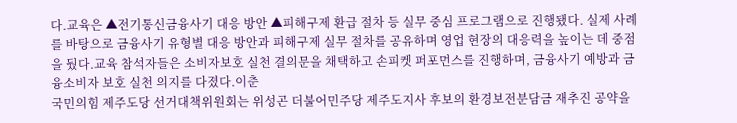다.교육은 ▲전기통신금융사기 대응 방안 ▲피해구제 환급 절차 등 실무 중심 프로그램으로 진행됐다. 실제 사례를 바탕으로 금융사기 유형별 대응 방안과 피해구제 실무 절차를 공유하며 영업 현장의 대응력을 높이는 데 중점을 뒀다.교육 참석자들은 소비자보호 실천 결의문을 채택하고 손피켓 퍼포먼스를 진행하며, 금융사기 예방과 금융소비자 보호 실천 의지를 다졌다.이춘
국민의힘 제주도당 선거대책위원회는 위성곤 더불어민주당 제주도지사 후보의 환경보전분담금 재추진 공약을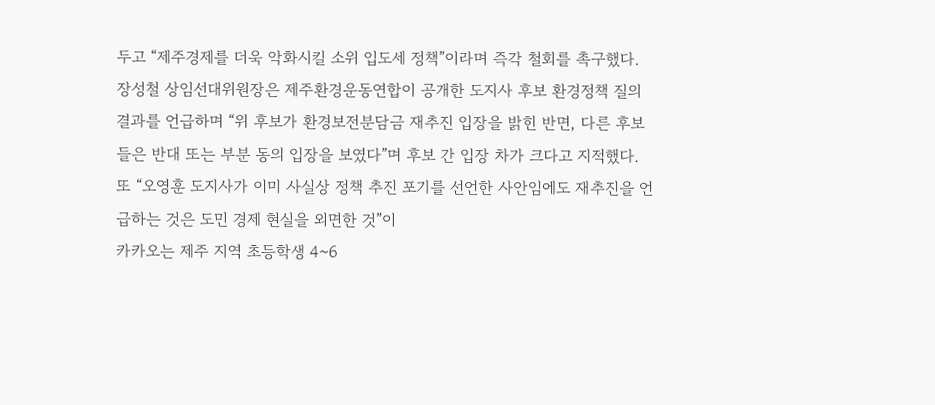두고 “제주경제를 더욱 악화시킬 소위 입도세 정책”이라며 즉각 철회를 촉구했다.장성철 상임선대위원장은 제주환경운동연합이 공개한 도지사 후보 환경정책 질의 결과를 언급하며 “위 후보가 환경보전분담금 재추진 입장을 밝힌 반면, 다른 후보들은 반대 또는 부분 동의 입장을 보였다”며 후보 간 입장 차가 크다고 지적했다.또 “오영훈 도지사가 이미 사실상 정책 추진 포기를 선언한 사안임에도 재추진을 언급하는 것은 도민 경제 현실을 외면한 것”이
카카오는 제주 지역 초등학생 4~6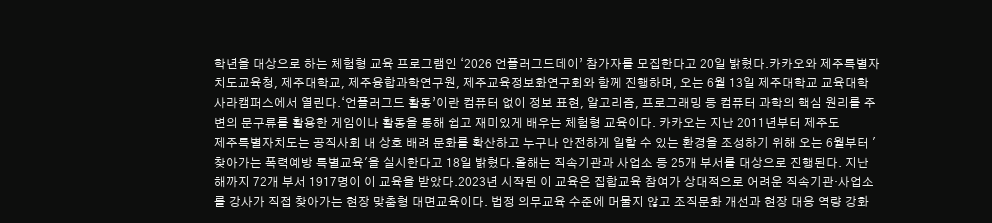학년을 대상으로 하는 체험형 교육 프로그램인 ‘2026 언플러그드데이’ 참가자를 모집한다고 20일 밝혔다.카카오와 제주특별자치도교육청, 제주대학교, 제주융합과학연구원, 제주교육정보화연구회와 함께 진행하며, 오는 6월 13일 제주대학교 교육대학 사라캠퍼스에서 열린다.‘언플러그드 활동’이란 컴퓨터 없이 정보 표현, 알고리즘, 프로그래밍 등 컴퓨터 과학의 핵심 원리를 주변의 문구류를 활용한 게임이나 활동을 통해 쉽고 재미있게 배우는 체험형 교육이다. 카카오는 지난 2011년부터 제주도
제주특별자치도는 공직사회 내 상호 배려 문화를 확산하고 누구나 안전하게 일할 수 있는 환경을 조성하기 위해 오는 6월부터 '찾아가는 폭력예방 특별교육'을 실시한다고 18일 밝혔다.올해는 직속기관과 사업소 등 25개 부서를 대상으로 진행된다. 지난해까지 72개 부서 1917명이 이 교육을 받았다.2023년 시작된 이 교육은 집합교육 참여가 상대적으로 어려운 직속기관·사업소를 강사가 직접 찾아가는 현장 맞춤형 대면교육이다. 법정 의무교육 수준에 머물지 않고 조직문화 개선과 현장 대응 역량 강화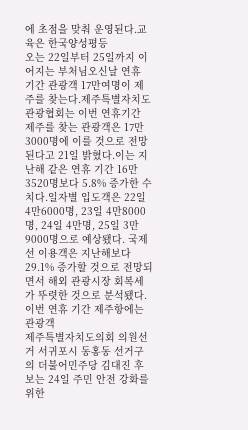에 초점을 맞춰 운영된다.교육은 한국양성평등
오는 22일부터 25일까지 이어지는 부처님오신날 연휴 기간 관광객 17만여명이 제주를 찾는다.제주특별자치도관광협회는 이번 연휴기간 제주를 찾는 관광객은 17만3000명에 이를 것으로 전망된다고 21일 밝혔다.이는 지난해 같은 연휴 기간 16만3520명보다 5.8% 증가한 수치다.일자별 입도객은 22일 4만6000명, 23일 4만8000명, 24일 4만명, 25일 3만9000명으로 예상됐다. 국제선 이용객은 지난해보다 29.1% 증가할 것으로 전망되면서 해외 관광시장 회복세가 뚜렷한 것으로 분석됐다. 이번 연휴 기간 제주항에는 관광객
제주특별자치도의회 의원선거 서귀포시 동홍동 선거구의 더불어민주당 김대진 후보는 24일 주민 안전 강화를 위한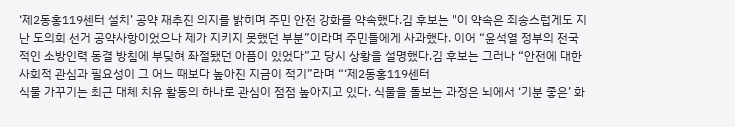‘제2동홍119센터 설치’ 공약 재추진 의지를 밝히며 주민 안전 강화를 약속했다.김 후보는 "이 약속은 죄송스럽게도 지난 도의회 선거 공약사항이었으나 제가 지키지 못했던 부분”이라며 주민들에게 사과했다. 이어 “윤석열 정부의 전국적인 소방인력 동결 방침에 부딪혀 좌절됐던 아픔이 있었다”고 당시 상황을 설명했다.김 후보는 그러나 “안전에 대한 사회적 관심과 필요성이 그 어느 때보다 높아진 지금이 적기”라며 “‘제2동홍119센터
식물 가꾸기는 최근 대체 치유 활동의 하나로 관심이 점점 높아지고 있다. 식물을 돌보는 과정은 뇌에서 ‘기분 좋은’ 화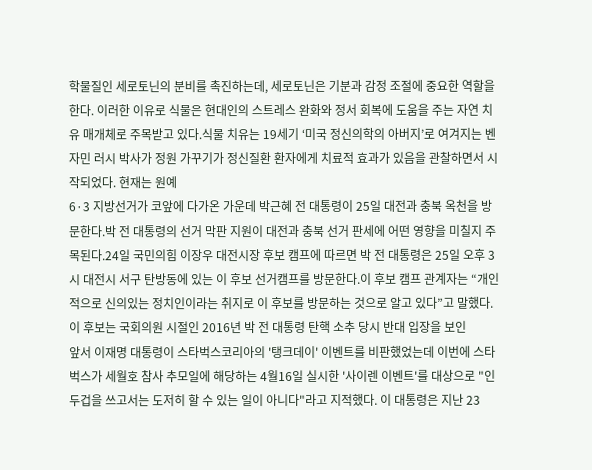학물질인 세로토닌의 분비를 촉진하는데, 세로토닌은 기분과 감정 조절에 중요한 역할을 한다. 이러한 이유로 식물은 현대인의 스트레스 완화와 정서 회복에 도움을 주는 자연 치유 매개체로 주목받고 있다.식물 치유는 19세기 ‘미국 정신의학의 아버지’로 여겨지는 벤자민 러시 박사가 정원 가꾸기가 정신질환 환자에게 치료적 효과가 있음을 관찰하면서 시작되었다. 현재는 원예
6·3 지방선거가 코앞에 다가온 가운데 박근혜 전 대통령이 25일 대전과 충북 옥천을 방문한다.박 전 대통령의 선거 막판 지원이 대전과 충북 선거 판세에 어떤 영향을 미칠지 주목된다.24일 국민의힘 이장우 대전시장 후보 캠프에 따르면 박 전 대통령은 25일 오후 3시 대전시 서구 탄방동에 있는 이 후보 선거캠프를 방문한다.이 후보 캠프 관계자는 “개인적으로 신의있는 정치인이라는 취지로 이 후보를 방문하는 것으로 알고 있다”고 말했다.이 후보는 국회의원 시절인 2016년 박 전 대통령 탄핵 소추 당시 반대 입장을 보인
앞서 이재명 대통령이 스타벅스코리아의 '탱크데이' 이벤트를 비판했었는데 이번에 스타벅스가 세월호 참사 추모일에 해당하는 4월16일 실시한 '사이렌 이벤트'를 대상으로 "인두겁을 쓰고서는 도저히 할 수 있는 일이 아니다"라고 지적했다. 이 대통령은 지난 23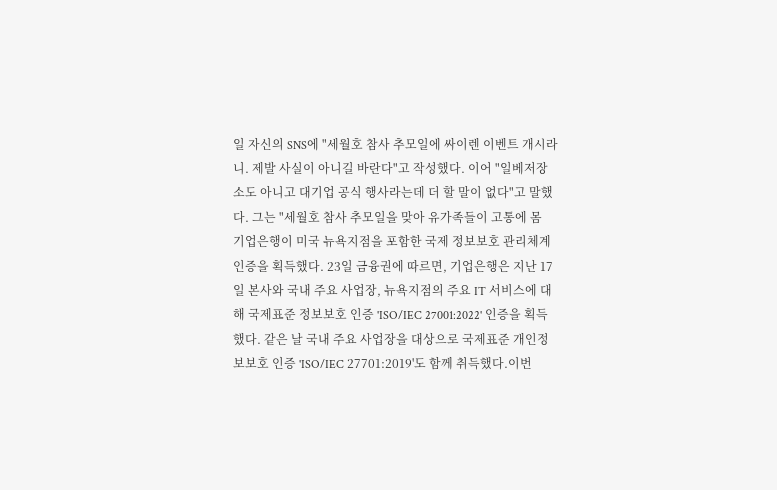일 자신의 SNS에 "세월호 참사 추모일에 싸이렌 이벤트 개시라니. 제발 사실이 아니길 바란다"고 작성했다. 이어 "일베저장소도 아니고 대기업 공식 행사라는데 더 할 말이 없다"고 말했다. 그는 "세월호 참사 추모일을 맞아 유가족들이 고통에 몸
기업은행이 미국 뉴욕지점을 포함한 국제 정보보호 관리체계 인증을 획득했다. 23일 금융권에 따르면, 기업은행은 지난 17일 본사와 국내 주요 사업장, 뉴욕지점의 주요 IT 서비스에 대해 국제표준 정보보호 인증 'ISO/IEC 27001:2022' 인증을 획득했다. 같은 날 국내 주요 사업장을 대상으로 국제표준 개인정보보호 인증 'ISO/IEC 27701:2019'도 함께 취득했다.이번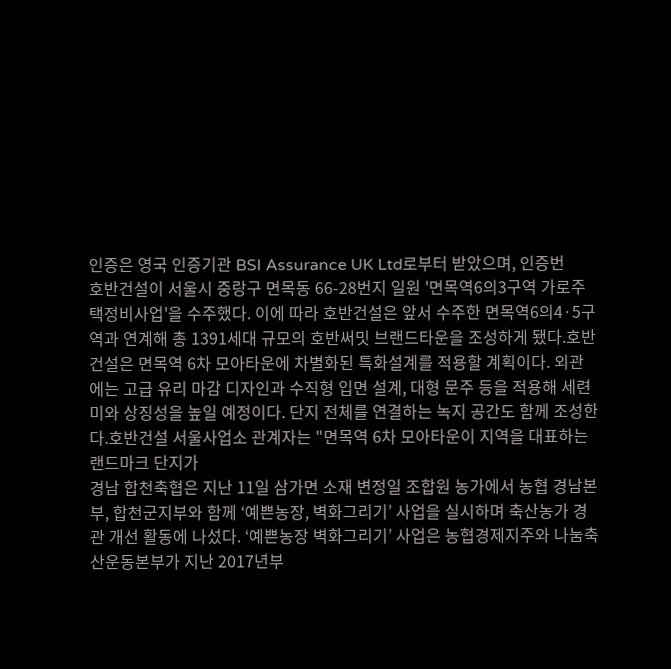인증은 영국 인증기관 BSI Assurance UK Ltd로부터 받았으며, 인증번
호반건설이 서울시 중랑구 면목동 66-28번지 일원 '면목역6의3구역 가로주택정비사업'을 수주했다. 이에 따라 호반건설은 앞서 수주한 면목역6의4·5구역과 연계해 총 1391세대 규모의 호반써밋 브랜드타운을 조성하게 됐다.호반건설은 면목역 6차 모아타운에 차별화된 특화설계를 적용할 계획이다. 외관에는 고급 유리 마감 디자인과 수직형 입면 설계, 대형 문주 등을 적용해 세련미와 상징성을 높일 예정이다. 단지 전체를 연결하는 녹지 공간도 함께 조성한다.호반건설 서울사업소 관계자는 "면목역 6차 모아타운이 지역을 대표하는 랜드마크 단지가
경남 합천축협은 지난 11일 삼가면 소재 변정일 조합원 농가에서 농협 경남본부, 합천군지부와 함께 ‘예쁜농장, 벽화그리기’ 사업을 실시하며 축산농가 경관 개선 활동에 나섰다. ‘예쁜농장 벽화그리기’ 사업은 농협경제지주와 나눔축산운동본부가 지난 2017년부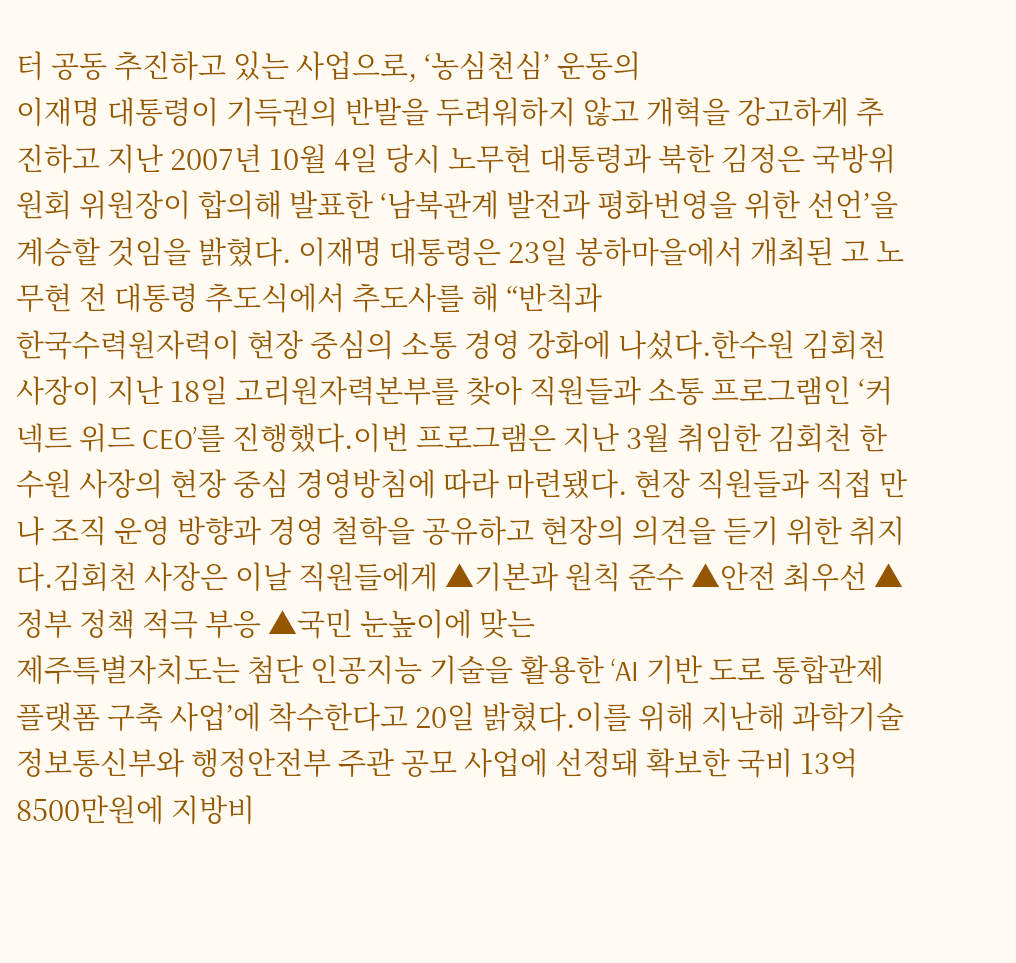터 공동 추진하고 있는 사업으로, ‘농심천심’ 운동의
이재명 대통령이 기득권의 반발을 두려워하지 않고 개혁을 강고하게 추진하고 지난 2007년 10월 4일 당시 노무현 대통령과 북한 김정은 국방위원회 위원장이 합의해 발표한 ‘남북관계 발전과 평화번영을 위한 선언’을 계승할 것임을 밝혔다. 이재명 대통령은 23일 봉하마을에서 개최된 고 노무현 전 대통령 추도식에서 추도사를 해 “반칙과
한국수력원자력이 현장 중심의 소통 경영 강화에 나섰다.한수원 김회천 사장이 지난 18일 고리원자력본부를 찾아 직원들과 소통 프로그램인 ‘커넥트 위드 CEO’를 진행했다.이번 프로그램은 지난 3월 취임한 김회천 한수원 사장의 현장 중심 경영방침에 따라 마련됐다. 현장 직원들과 직접 만나 조직 운영 방향과 경영 철학을 공유하고 현장의 의견을 듣기 위한 취지다.김회천 사장은 이날 직원들에게 ▲기본과 원칙 준수 ▲안전 최우선 ▲정부 정책 적극 부응 ▲국민 눈높이에 맞는
제주특별자치도는 첨단 인공지능 기술을 활용한 ‘AI 기반 도로 통합관제 플랫폼 구축 사업’에 착수한다고 20일 밝혔다.이를 위해 지난해 과학기술정보통신부와 행정안전부 주관 공모 사업에 선정돼 확보한 국비 13억8500만원에 지방비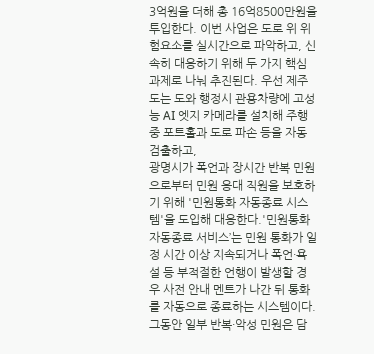3억원을 더해 총 16억8500만원을 투입한다. 이번 사업은 도로 위 위험요소를 실시간으로 파악하고, 신속히 대응하기 위해 두 가지 핵심과제로 나눠 추진된다. 우선 제주도는 도와 행정시 관용차량에 고성능 AI 엣지 카메라를 설치해 주행 중 포트홀과 도로 파손 등을 자동 검출하고,
광명시가 폭언과 장시간 반복 민원으로부터 민원 응대 직원을 보호하기 위해 '민원통화 자동종료 시스템'을 도입해 대응한다.'민원통화 자동종료 서비스’는 민원 통화가 일정 시간 이상 지속되거나 폭언·욕설 등 부적절한 언행이 발생할 경우 사전 안내 멘트가 나간 뒤 통화를 자동으로 종료하는 시스템이다.그동안 일부 반복·악성 민원은 담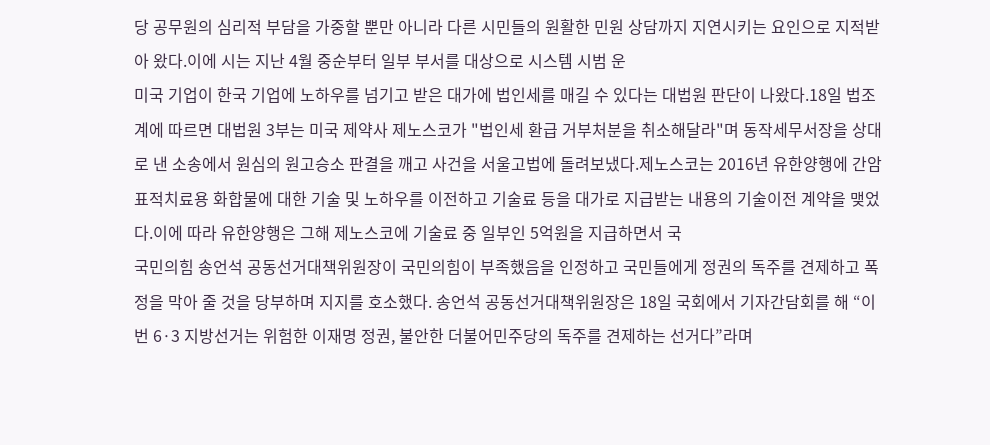당 공무원의 심리적 부담을 가중할 뿐만 아니라 다른 시민들의 원활한 민원 상담까지 지연시키는 요인으로 지적받아 왔다.이에 시는 지난 4월 중순부터 일부 부서를 대상으로 시스템 시범 운
미국 기업이 한국 기업에 노하우를 넘기고 받은 대가에 법인세를 매길 수 있다는 대법원 판단이 나왔다.18일 법조계에 따르면 대법원 3부는 미국 제약사 제노스코가 "법인세 환급 거부처분을 취소해달라"며 동작세무서장을 상대로 낸 소송에서 원심의 원고승소 판결을 깨고 사건을 서울고법에 돌려보냈다.제노스코는 2016년 유한양행에 간암표적치료용 화합물에 대한 기술 및 노하우를 이전하고 기술료 등을 대가로 지급받는 내용의 기술이전 계약을 맺었다.이에 따라 유한양행은 그해 제노스코에 기술료 중 일부인 5억원을 지급하면서 국
국민의힘 송언석 공동선거대책위원장이 국민의힘이 부족했음을 인정하고 국민들에게 정권의 독주를 견제하고 폭정을 막아 줄 것을 당부하며 지지를 호소했다. 송언석 공동선거대책위원장은 18일 국회에서 기자간담회를 해 “이번 6·3 지방선거는 위험한 이재명 정권, 불안한 더불어민주당의 독주를 견제하는 선거다”라며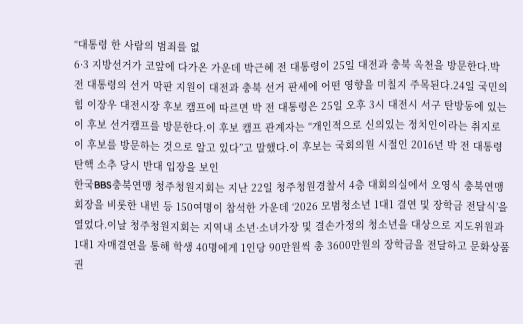“대통령 한 사람의 범죄를 없
6·3 지방선거가 코앞에 다가온 가운데 박근혜 전 대통령이 25일 대전과 충북 옥천을 방문한다.박 전 대통령의 선거 막판 지원이 대전과 충북 선거 판세에 어떤 영향을 미칠지 주목된다.24일 국민의힘 이장우 대전시장 후보 캠프에 따르면 박 전 대통령은 25일 오후 3시 대전시 서구 탄방동에 있는 이 후보 선거캠프를 방문한다.이 후보 캠프 관계자는 “개인적으로 신의있는 정치인이라는 취지로 이 후보를 방문하는 것으로 알고 있다”고 말했다.이 후보는 국회의원 시절인 2016년 박 전 대통령 탄핵 소추 당시 반대 입장을 보인
한국BBS충북연맹 청주청원지회는 지난 22일 청주청원경찰서 4층 대회의실에서 오영식 충북연맹 회장을 비롯한 내빈 등 150여명이 참석한 가운데 ‘2026 모범청소년 1대1 결연 및 장학금 전달식’을 열었다.이날 청주청원지회는 지역내 소년·소녀가장 및 결손가정의 청소년을 대상으로 지도위원과 1대1 자매결연을 통해 학생 40명에게 1인당 90만원씩 총 3600만원의 장학금을 전달하고 문화상품권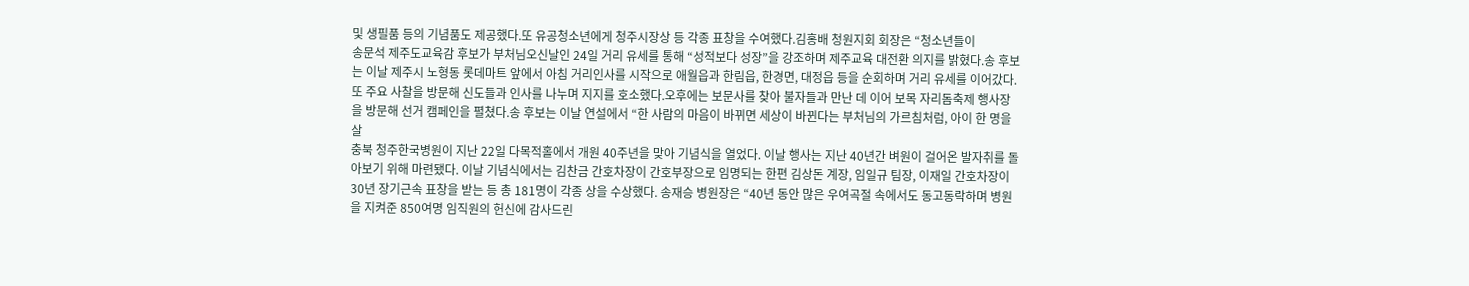및 생필품 등의 기념품도 제공했다.또 유공청소년에게 청주시장상 등 각종 표창을 수여했다.김홍배 청원지회 회장은 “청소년들이
송문석 제주도교육감 후보가 부처님오신날인 24일 거리 유세를 통해 “성적보다 성장”을 강조하며 제주교육 대전환 의지를 밝혔다.송 후보는 이날 제주시 노형동 롯데마트 앞에서 아침 거리인사를 시작으로 애월읍과 한림읍, 한경면, 대정읍 등을 순회하며 거리 유세를 이어갔다. 또 주요 사찰을 방문해 신도들과 인사를 나누며 지지를 호소했다.오후에는 보문사를 찾아 불자들과 만난 데 이어 보목 자리돔축제 행사장을 방문해 선거 캠페인을 펼쳤다.송 후보는 이날 연설에서 “한 사람의 마음이 바뀌면 세상이 바뀐다는 부처님의 가르침처럼, 아이 한 명을 살
충북 청주한국병원이 지난 22일 다목적홀에서 개원 40주년을 맞아 기념식을 열었다. 이날 행사는 지난 40년간 벼원이 걸어온 발자취를 돌아보기 위해 마련됐다. 이날 기념식에서는 김찬금 간호차장이 간호부장으로 임명되는 한편 김상돈 계장, 임일규 팀장, 이재일 간호차장이 30년 장기근속 표창을 받는 등 총 181명이 각종 상을 수상했다. 송재승 병원장은 “40년 동안 많은 우여곡절 속에서도 동고동락하며 병원을 지켜준 850여명 임직원의 헌신에 감사드린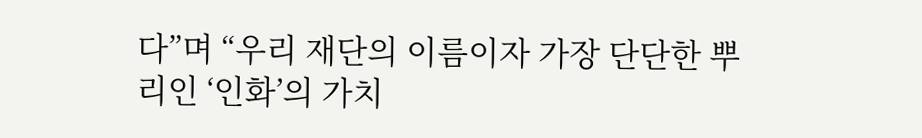다”며 “우리 재단의 이름이자 가장 단단한 뿌리인 ‘인화’의 가치